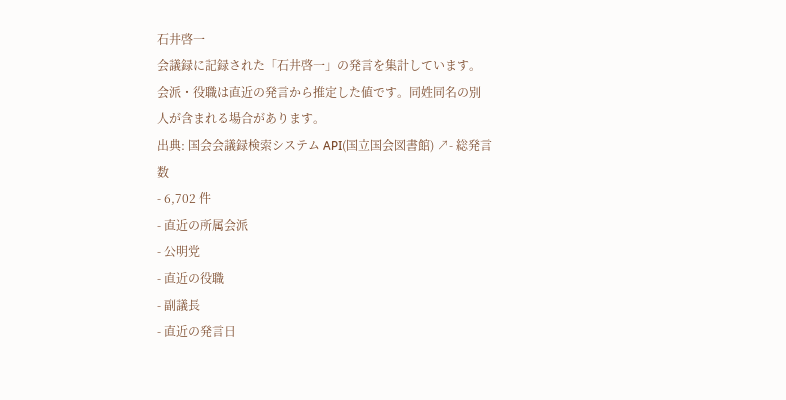石井啓一
会議録に記録された「石井啓一」の発言を集計しています。会派・役職は直近の発言から推定した値です。同姓同名の別人が含まれる場合があります。
出典: 国会会議録検索システム API(国立国会図書館) ↗- 総発言数
- 6,702 件
- 直近の所属会派
- 公明党
- 直近の役職
- 副議長
- 直近の発言日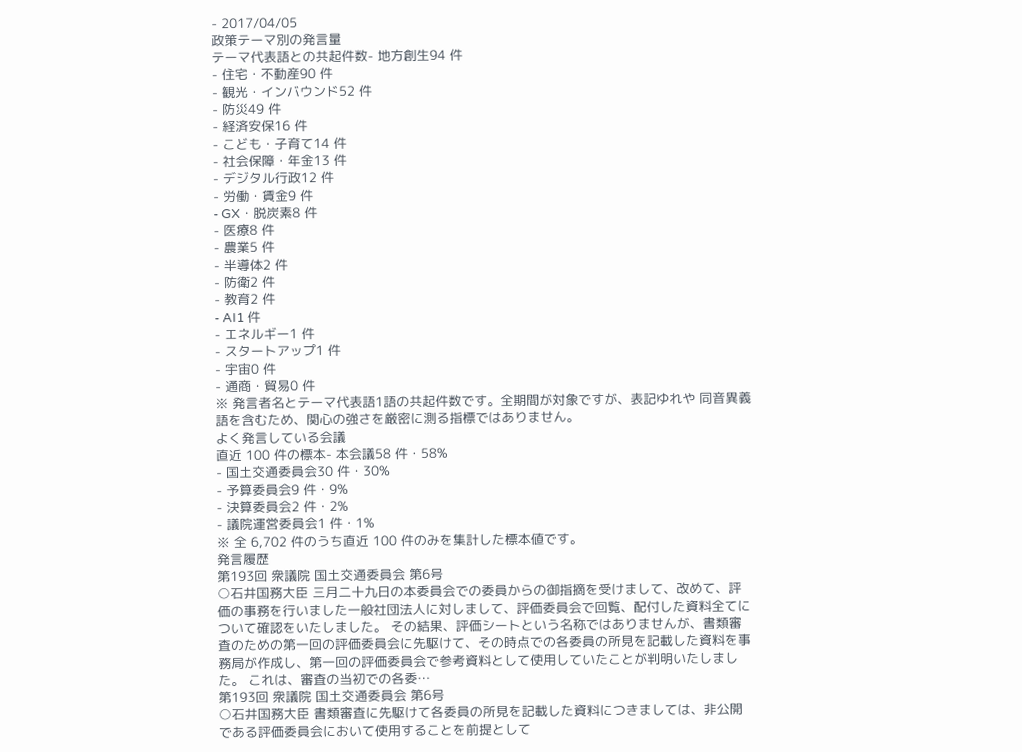- 2017/04/05
政策テーマ別の発言量
テーマ代表語との共起件数- 地方創生94 件
- 住宅・不動産90 件
- 観光・インバウンド52 件
- 防災49 件
- 経済安保16 件
- こども・子育て14 件
- 社会保障・年金13 件
- デジタル行政12 件
- 労働・賃金9 件
- GX・脱炭素8 件
- 医療8 件
- 農業5 件
- 半導体2 件
- 防衛2 件
- 教育2 件
- AI1 件
- エネルギー1 件
- スタートアップ1 件
- 宇宙0 件
- 通商・貿易0 件
※ 発言者名とテーマ代表語1語の共起件数です。全期間が対象ですが、表記ゆれや 同音異義語を含むため、関心の強さを厳密に測る指標ではありません。
よく発言している会議
直近 100 件の標本- 本会議58 件・58%
- 国土交通委員会30 件・30%
- 予算委員会9 件・9%
- 決算委員会2 件・2%
- 議院運営委員会1 件・1%
※ 全 6,702 件のうち直近 100 件のみを集計した標本値です。
発言履歴
第193回 衆議院 国土交通委員会 第6号
○石井国務大臣 三月二十九日の本委員会での委員からの御指摘を受けまして、改めて、評価の事務を行いました一般社団法人に対しまして、評価委員会で回覧、配付した資料全てについて確認をいたしました。 その結果、評価シートという名称ではありませんが、書類審査のための第一回の評価委員会に先駆けて、その時点での各委員の所見を記載した資料を事務局が作成し、第一回の評価委員会で参考資料として使用していたことが判明いたしました。 これは、審査の当初での各委…
第193回 衆議院 国土交通委員会 第6号
○石井国務大臣 書類審査に先駆けて各委員の所見を記載した資料につきましては、非公開である評価委員会において使用することを前提として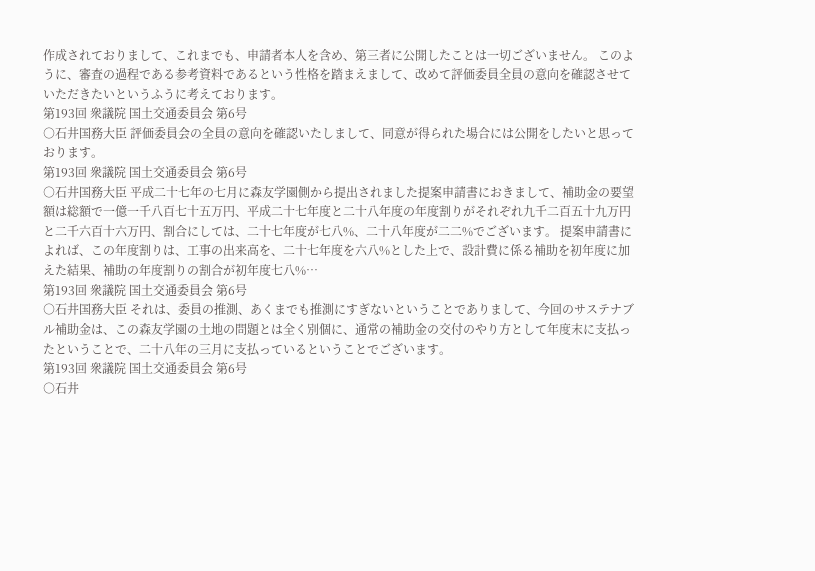作成されておりまして、これまでも、申請者本人を含め、第三者に公開したことは一切ございません。 このように、審査の過程である参考資料であるという性格を踏まえまして、改めて評価委員全員の意向を確認させていただきたいというふうに考えております。
第193回 衆議院 国土交通委員会 第6号
○石井国務大臣 評価委員会の全員の意向を確認いたしまして、同意が得られた場合には公開をしたいと思っております。
第193回 衆議院 国土交通委員会 第6号
○石井国務大臣 平成二十七年の七月に森友学園側から提出されました提案申請書におきまして、補助金の要望額は総額で一億一千八百七十五万円、平成二十七年度と二十八年度の年度割りがそれぞれ九千二百五十九万円と二千六百十六万円、割合にしては、二十七年度が七八%、二十八年度が二二%でございます。 提案申請書によれば、この年度割りは、工事の出来高を、二十七年度を六八%とした上で、設計費に係る補助を初年度に加えた結果、補助の年度割りの割合が初年度七八%…
第193回 衆議院 国土交通委員会 第6号
○石井国務大臣 それは、委員の推測、あくまでも推測にすぎないということでありまして、今回のサステナブル補助金は、この森友学園の土地の問題とは全く別個に、通常の補助金の交付のやり方として年度末に支払ったということで、二十八年の三月に支払っているということでございます。
第193回 衆議院 国土交通委員会 第6号
○石井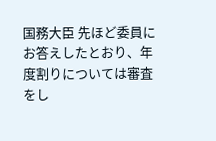国務大臣 先ほど委員にお答えしたとおり、年度割りについては審査をし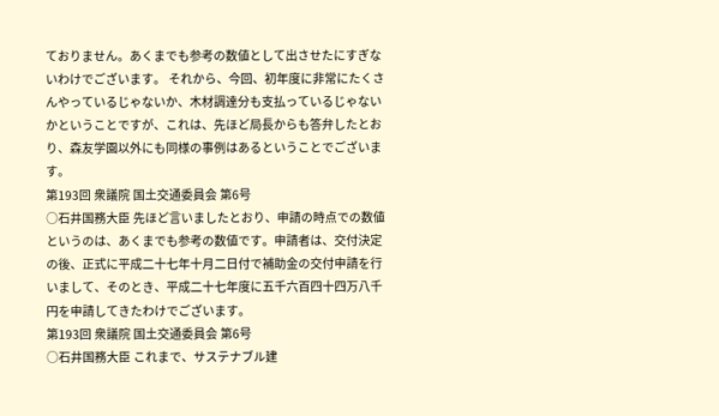ておりません。あくまでも参考の数値として出させたにすぎないわけでございます。 それから、今回、初年度に非常にたくさんやっているじゃないか、木材調達分も支払っているじゃないかということですが、これは、先ほど局長からも答弁したとおり、森友学園以外にも同様の事例はあるということでございます。
第193回 衆議院 国土交通委員会 第6号
○石井国務大臣 先ほど言いましたとおり、申請の時点での数値というのは、あくまでも参考の数値です。申請者は、交付決定の後、正式に平成二十七年十月二日付で補助金の交付申請を行いまして、そのとき、平成二十七年度に五千六百四十四万八千円を申請してきたわけでございます。
第193回 衆議院 国土交通委員会 第6号
○石井国務大臣 これまで、サステナブル建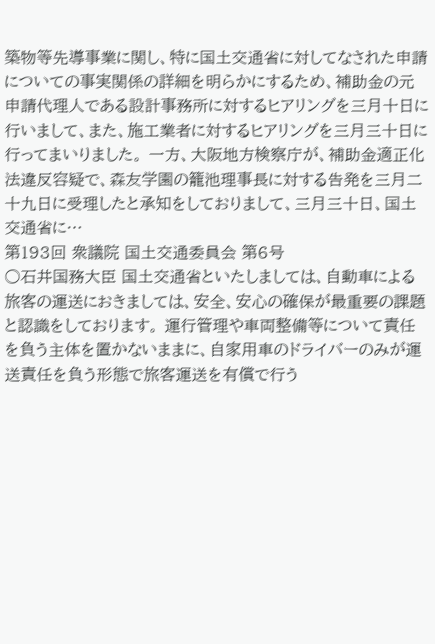築物等先導事業に関し、特に国土交通省に対してなされた申請についての事実関係の詳細を明らかにするため、補助金の元申請代理人である設計事務所に対するヒアリングを三月十日に行いまして、また、施工業者に対するヒアリングを三月三十日に行ってまいりました。 一方、大阪地方検察庁が、補助金適正化法違反容疑で、森友学園の籠池理事長に対する告発を三月二十九日に受理したと承知をしておりまして、三月三十日、国土交通省に…
第193回 衆議院 国土交通委員会 第6号
○石井国務大臣 国土交通省といたしましては、自動車による旅客の運送におきましては、安全、安心の確保が最重要の課題と認識をしております。 運行管理や車両整備等について責任を負う主体を置かないままに、自家用車のドライバーのみが運送責任を負う形態で旅客運送を有償で行う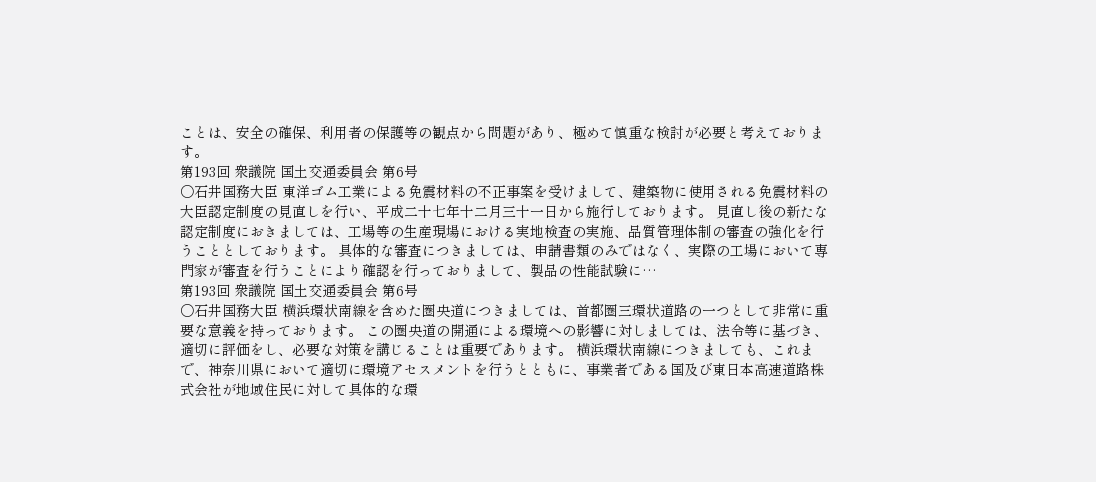ことは、安全の確保、利用者の保護等の観点から問題があり、極めて慎重な検討が必要と考えております。
第193回 衆議院 国土交通委員会 第6号
○石井国務大臣 東洋ゴム工業による免震材料の不正事案を受けまして、建築物に使用される免震材料の大臣認定制度の見直しを行い、平成二十七年十二月三十一日から施行しております。 見直し後の新たな認定制度におきましては、工場等の生産現場における実地検査の実施、品質管理体制の審査の強化を行うこととしております。 具体的な審査につきましては、申請書類のみではなく、実際の工場において専門家が審査を行うことにより確認を行っておりまして、製品の性能試験に…
第193回 衆議院 国土交通委員会 第6号
○石井国務大臣 横浜環状南線を含めた圏央道につきましては、首都圏三環状道路の一つとして非常に重要な意義を持っております。 この圏央道の開通による環境への影響に対しましては、法令等に基づき、適切に評価をし、必要な対策を講じることは重要であります。 横浜環状南線につきましても、これまで、神奈川県において適切に環境アセスメントを行うとともに、事業者である国及び東日本高速道路株式会社が地域住民に対して具体的な環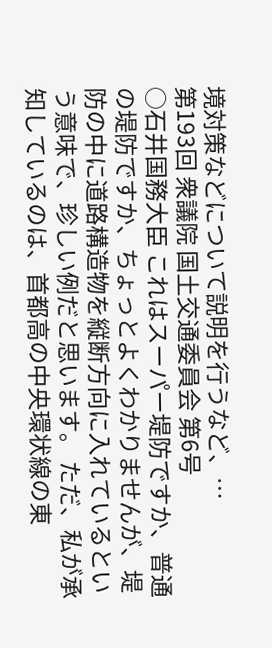境対策などについて説明を行うなど、…
第193回 衆議院 国土交通委員会 第6号
○石井国務大臣 これはスーパー堤防ですか、普通の堤防ですか、ちょっとよくわかりませんが、堤防の中に道路構造物を縦断方向に入れているという意味で、珍しい例だと思います。 ただ、私が承知しているのは、首都高の中央環状線の東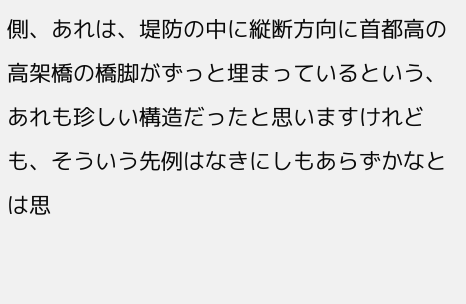側、あれは、堤防の中に縦断方向に首都高の高架橋の橋脚がずっと埋まっているという、あれも珍しい構造だったと思いますけれども、そういう先例はなきにしもあらずかなとは思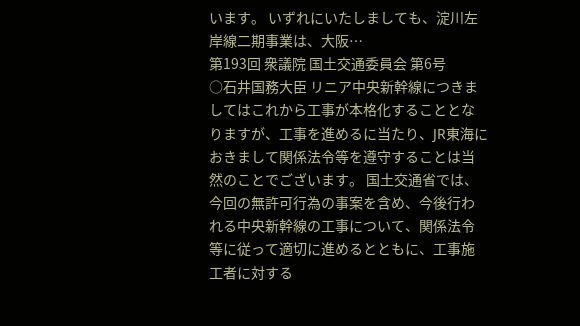います。 いずれにいたしましても、淀川左岸線二期事業は、大阪…
第193回 衆議院 国土交通委員会 第6号
○石井国務大臣 リニア中央新幹線につきましてはこれから工事が本格化することとなりますが、工事を進めるに当たり、JR東海におきまして関係法令等を遵守することは当然のことでございます。 国土交通省では、今回の無許可行為の事案を含め、今後行われる中央新幹線の工事について、関係法令等に従って適切に進めるとともに、工事施工者に対する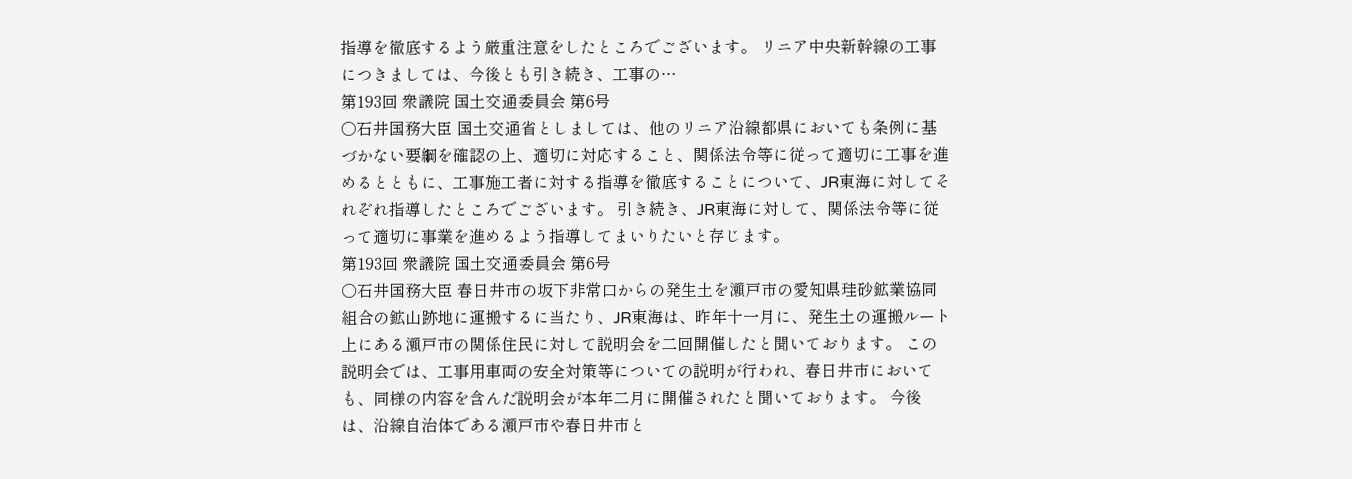指導を徹底するよう厳重注意をしたところでございます。 リニア中央新幹線の工事につきましては、今後とも引き続き、工事の…
第193回 衆議院 国土交通委員会 第6号
○石井国務大臣 国土交通省としましては、他のリニア沿線都県においても条例に基づかない要綱を確認の上、適切に対応すること、関係法令等に従って適切に工事を進めるとともに、工事施工者に対する指導を徹底することについて、JR東海に対してそれぞれ指導したところでございます。 引き続き、JR東海に対して、関係法令等に従って適切に事業を進めるよう指導してまいりたいと存じます。
第193回 衆議院 国土交通委員会 第6号
○石井国務大臣 春日井市の坂下非常口からの発生土を瀬戸市の愛知県珪砂鉱業協同組合の鉱山跡地に運搬するに当たり、JR東海は、昨年十一月に、発生土の運搬ルート上にある瀬戸市の関係住民に対して説明会を二回開催したと聞いております。 この説明会では、工事用車両の安全対策等についての説明が行われ、春日井市においても、同様の内容を含んだ説明会が本年二月に開催されたと聞いております。 今後は、沿線自治体である瀬戸市や春日井市と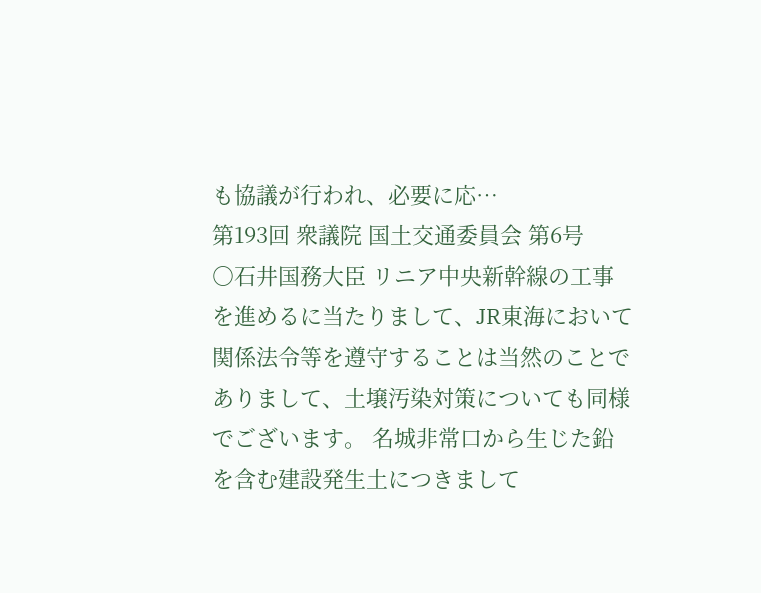も協議が行われ、必要に応…
第193回 衆議院 国土交通委員会 第6号
○石井国務大臣 リニア中央新幹線の工事を進めるに当たりまして、JR東海において関係法令等を遵守することは当然のことでありまして、土壌汚染対策についても同様でございます。 名城非常口から生じた鉛を含む建設発生土につきまして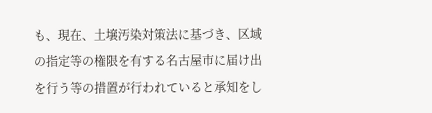も、現在、土壌汚染対策法に基づき、区域の指定等の権限を有する名古屋市に届け出を行う等の措置が行われていると承知をし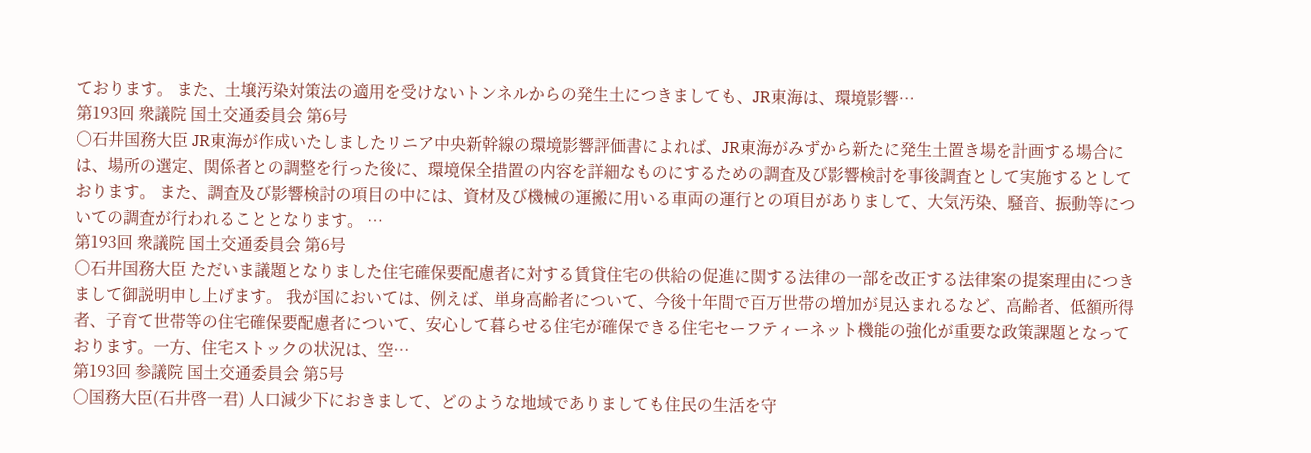ております。 また、土壌汚染対策法の適用を受けないトンネルからの発生土につきましても、JR東海は、環境影響…
第193回 衆議院 国土交通委員会 第6号
○石井国務大臣 JR東海が作成いたしましたリニア中央新幹線の環境影響評価書によれば、JR東海がみずから新たに発生土置き場を計画する場合には、場所の選定、関係者との調整を行った後に、環境保全措置の内容を詳細なものにするための調査及び影響検討を事後調査として実施するとしております。 また、調査及び影響検討の項目の中には、資材及び機械の運搬に用いる車両の運行との項目がありまして、大気汚染、騒音、振動等についての調査が行われることとなります。 …
第193回 衆議院 国土交通委員会 第6号
○石井国務大臣 ただいま議題となりました住宅確保要配慮者に対する賃貸住宅の供給の促進に関する法律の一部を改正する法律案の提案理由につきまして御説明申し上げます。 我が国においては、例えば、単身高齢者について、今後十年間で百万世帯の増加が見込まれるなど、高齢者、低額所得者、子育て世帯等の住宅確保要配慮者について、安心して暮らせる住宅が確保できる住宅セーフティーネット機能の強化が重要な政策課題となっております。一方、住宅ストックの状況は、空…
第193回 参議院 国土交通委員会 第5号
○国務大臣(石井啓一君) 人口減少下におきまして、どのような地域でありましても住民の生活を守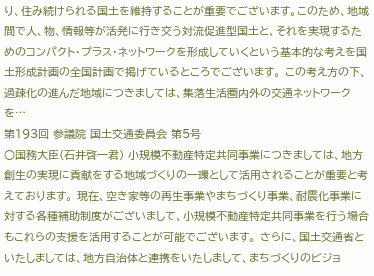り、住み続けられる国土を維持することが重要でございます。このため、地域間で人、物、情報等が活発に行き交う対流促進型国土と、それを実現するためのコンパクト・プラス・ネットワークを形成していくという基本的な考えを国土形成計画の全国計画で掲げているところでございます。 この考え方の下、過疎化の進んだ地域につきましては、集落生活圏内外の交通ネットワークを…
第193回 参議院 国土交通委員会 第5号
○国務大臣(石井啓一君) 小規模不動産特定共同事業につきましては、地方創生の実現に貢献をする地域づくりの一環として活用されることが重要と考えております。 現在、空き家等の再生事業やまちづくり事業、耐震化事業に対する各種補助制度がございまして、小規模不動産特定共同事業を行う場合もこれらの支援を活用することが可能でございます。 さらに、国土交通省といたしましては、地方自治体と連携をいたしまして、まちづくりのビジョ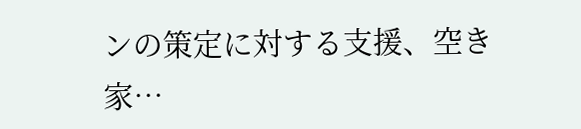ンの策定に対する支援、空き家…